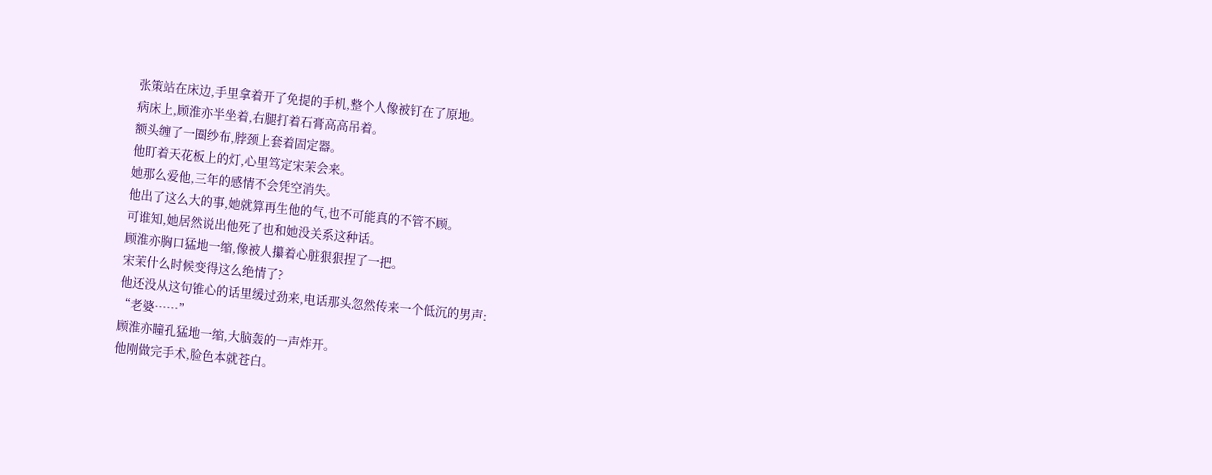张策站在床边,手里拿着开了免提的手机,整个人像被钉在了原地。
病床上,顾淮亦半坐着,右腿打着石膏高高吊着。
额头缠了一圈纱布,脖颈上套着固定器。
他盯着天花板上的灯,心里笃定宋茉会来。
她那么爱他,三年的感情不会凭空消失。
他出了这么大的事,她就算再生他的气,也不可能真的不管不顾。
可谁知,她居然说出他死了也和她没关系这种话。
顾淮亦胸口猛地一缩,像被人攥着心脏狠狠捏了一把。
宋茉什么时候变得这么绝情了?
他还没从这句锥心的话里缓过劲来,电话那头忽然传来一个低沉的男声:
“老婆……”
顾淮亦瞳孔猛地一缩,大脑轰的一声炸开。
他刚做完手术,脸色本就苍白。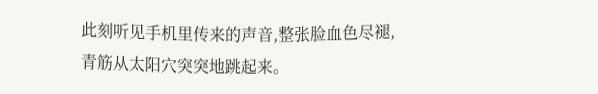此刻听见手机里传来的声音,整张脸血色尽褪,青筋从太阳穴突突地跳起来。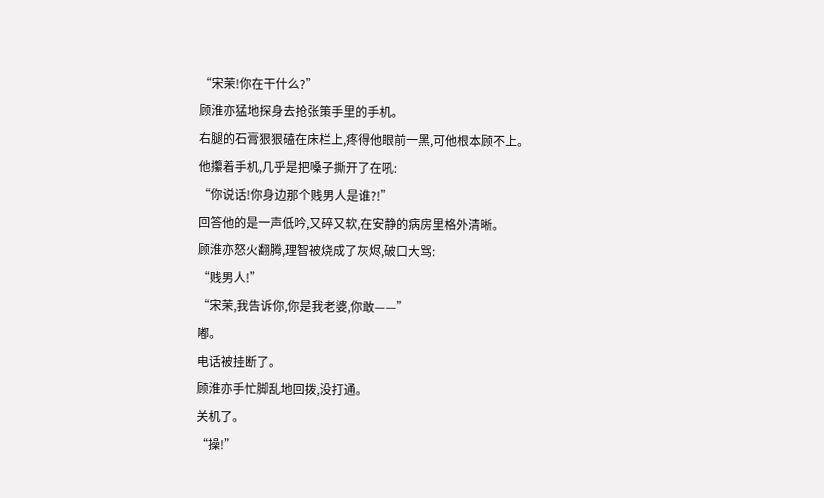“宋茉!你在干什么?”
顾淮亦猛地探身去抢张策手里的手机。
右腿的石膏狠狠磕在床栏上,疼得他眼前一黑,可他根本顾不上。
他攥着手机,几乎是把嗓子撕开了在吼:
“你说话!你身边那个贱男人是谁?!”
回答他的是一声低吟,又碎又软,在安静的病房里格外清晰。
顾淮亦怒火翻腾,理智被烧成了灰烬,破口大骂:
“贱男人!”
“宋茉,我告诉你,你是我老婆,你敢——”
嘟。
电话被挂断了。
顾淮亦手忙脚乱地回拨,没打通。
关机了。
“操!”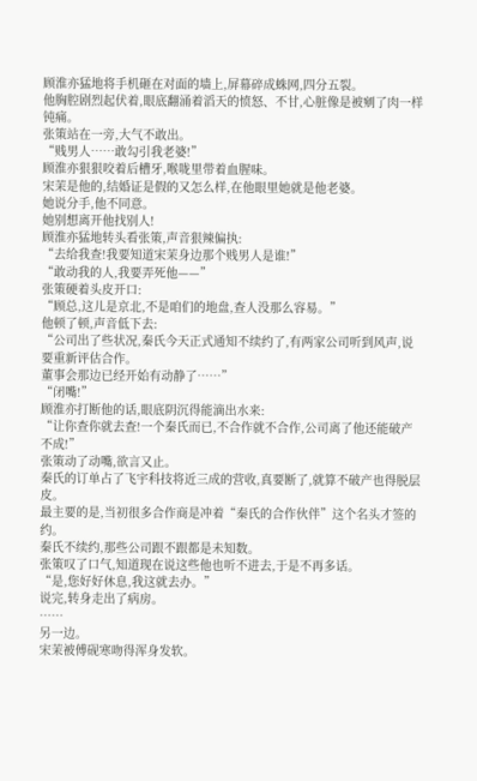顾淮亦猛地将手机砸在对面的墙上,屏幕碎成蛛网,四分五裂。
他胸腔剧烈起伏着,眼底翻涌着滔天的愤怒、不甘,心脏像是被剜了肉一样钝痛。
张策站在一旁,大气不敢出。
“贱男人……敢勾引我老婆!”
顾淮亦狠狠咬着后槽牙,喉咙里带着血腥味。
宋茉是他的,结婚证是假的又怎么样,在他眼里她就是他老婆。
她说分手,他不同意。
她别想离开他找别人!
顾淮亦猛地转头看张策,声音狠辣偏执:
“去给我查!我要知道宋茉身边那个贱男人是谁!”
“敢动我的人,我要弄死他——”
张策硬着头皮开口:
“顾总,这儿是京北,不是咱们的地盘,查人没那么容易。”
他顿了顿,声音低下去:
“公司出了些状况,秦氏今天正式通知不续约了,有两家公司听到风声,说要重新评估合作。
董事会那边已经开始有动静了……”
“闭嘴!”
顾淮亦打断他的话,眼底阴沉得能滴出水来:
“让你查你就去查!一个秦氏而已,不合作就不合作,公司离了他还能破产不成!”
张策动了动嘴,欲言又止。
秦氏的订单占了飞宇科技将近三成的营收,真要断了,就算不破产也得脱层皮。
最主要的是,当初很多合作商是冲着“秦氏的合作伙伴”这个名头才签的约。
秦氏不续约,那些公司跟不跟都是未知数。
张策叹了口气,知道现在说这些他也听不进去,于是不再多话。
“是,您好好休息,我这就去办。”
说完,转身走出了病房。
……
另一边。
宋茉被傅砚寒吻得浑身发软。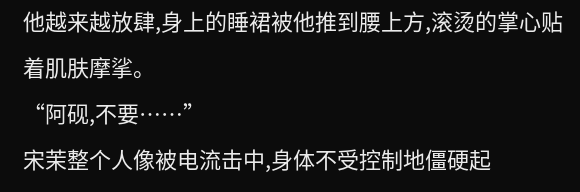他越来越放肆,身上的睡裙被他推到腰上方,滚烫的掌心贴着肌肤摩挲。
“阿砚,不要……”
宋茉整个人像被电流击中,身体不受控制地僵硬起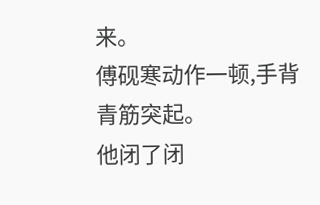来。
傅砚寒动作一顿,手背青筋突起。
他闭了闭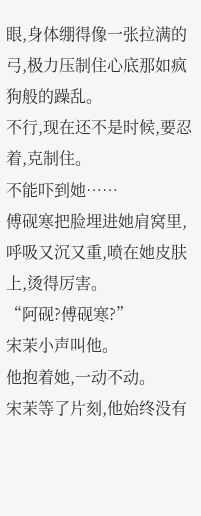眼,身体绷得像一张拉满的弓,极力压制住心底那如疯狗般的躁乱。
不行,现在还不是时候,要忍着,克制住。
不能吓到她……
傅砚寒把脸埋进她肩窝里,呼吸又沉又重,喷在她皮肤上,烫得厉害。
“阿砚?傅砚寒?”
宋茉小声叫他。
他抱着她,一动不动。
宋茉等了片刻,他始终没有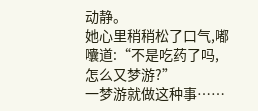动静。
她心里稍稍松了口气,嘟囔道:“不是吃药了吗,怎么又梦游?”
一梦游就做这种事……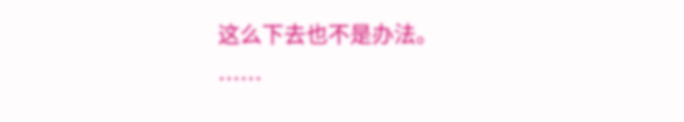这么下去也不是办法。
……